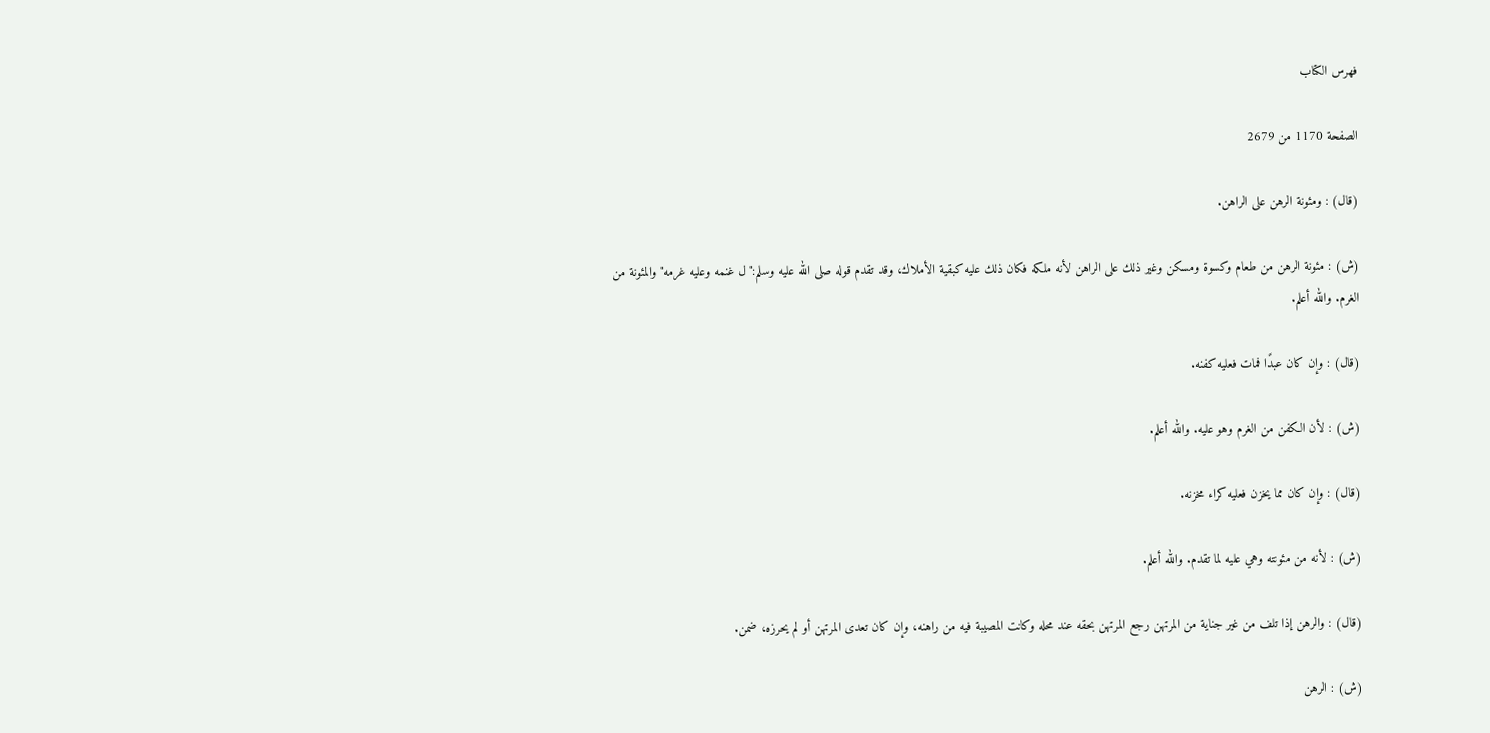فهرس الكتاب

الصفحة 1170 من 2679

(قال) : ومئونة الرهن على الراهن.

(ش) : مئونة الرهن من طعام وكسوة ومسكن وغير ذلك على الراهن لأنه ملكه فكان ذلك عليه كبقية الأملاك، وقد تقدم قوله صلى الله عليه وسلم:"ل غنمه وعليه غرمه"والمئونة من الغرم. والله أعلم.

(قال) : وإن كان عبدًا فمات فعليه كفنه.

(ش) : لأن الكفن من الغرم وهو عليه. والله أعلم.

(قال) : وإن كان مما يخزن فعليه كراء مخزنه.

(ش) : لأنه من مئونته وهي عليه لما تقدم. والله أعلم.

(قال) : والرهن إذا تلف من غير جناية من المرتهن رجع المرتهن بحقه عند محله وكانت المصيبة فيه من راهنه، وإن كان تعدى المرتهن أو لم يحرزه، ضمن.

(ش) : الرهن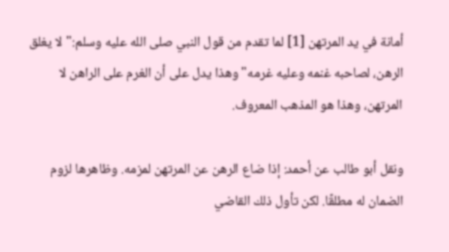أمانة في يد المرتهن [1] لما تقدم من قول النبي صلى الله عليه وسلم:"لا يغلق الرهن، لصاحبه غنمه وعليه غرمه"وهذا يدل على أن الغرم على الراهن لا المرتهن، وهذا هو المذهب المعروف.

ونقل أبو طالب عن أحمد: إذا ضاع الرهن عن المرتهن لمزمه. وظاهرها لزوم الضمان له مطلقًا. لكن تأول ذلك القاضي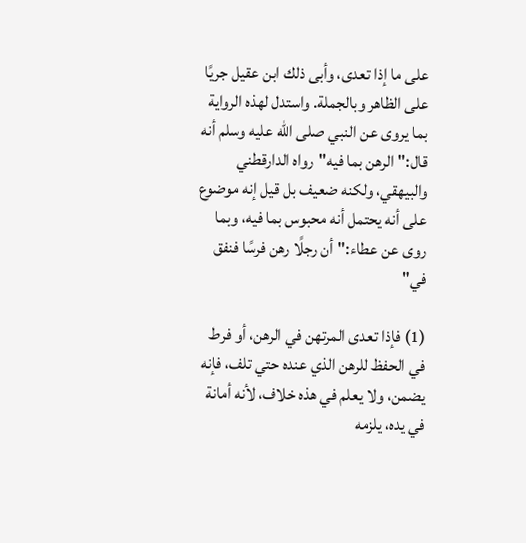على ما إذا تعدى، وأبى ذلك ابن عقيل جريًا على الظاهر وبالجملة. واستدل لهذه الرواية بما يروى عن النبي صلى الله عليه وسلم أنه قال:"الرهن بما فيه"رواه الدارقطني والبيهقي، ولكنه ضعيف بل قيل إنه موضوع على أنه يحتمل أنه محبوس بما فيه، وبما روى عن عطاء:"أن رجلًا رهن فرسًا فنفق في"

(1) فإذا تعدى المرتهن في الرهن، أو فرط في الحفظ للرهن الذي عنده حتي تلف، فإنه يضمن، ولا يعلم في هذه خلاف، لأنه أمانة في يده، يلزمه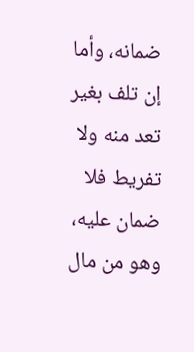ضمانه، وأما إن تلف بغير تعد منه ولا تفريط فلا ضمان عليه، وهو من مال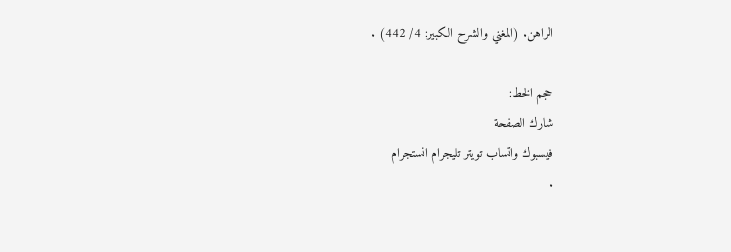الراهن. (المغني والشرح الكبير: 4/ 442) .

حجم الخط:
شارك الصفحة
فيسبوك واتساب تويتر تليجرام انستجرام
.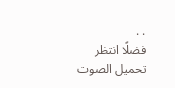. .
فضلًا انتظر تحميل الصوت